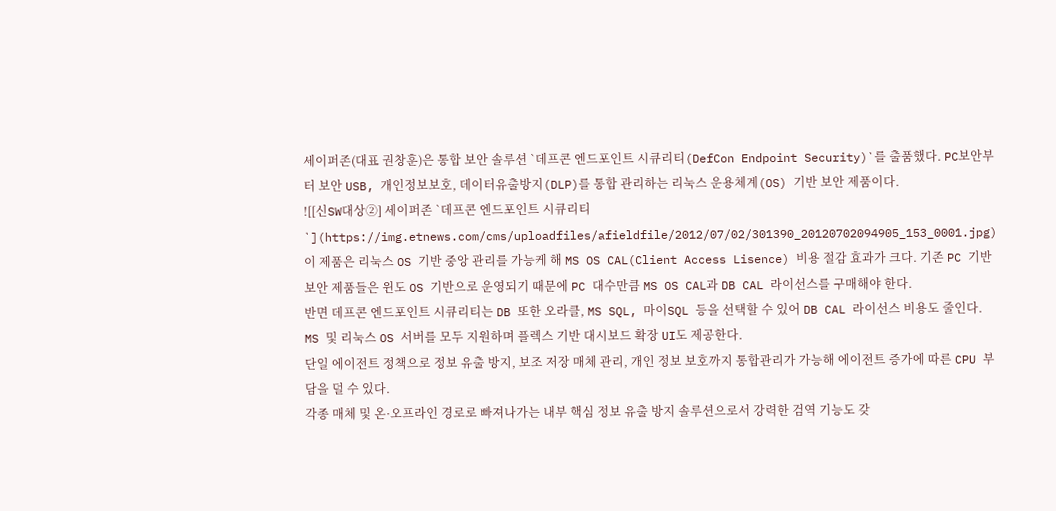세이퍼존(대표 권창훈)은 통합 보안 솔루션 `데프콘 엔드포인트 시큐리티(DefCon Endpoint Security)`를 출품했다. PC보안부터 보안 USB, 개인정보보호, 데이터유출방지(DLP)를 통합 관리하는 리눅스 운용체계(OS) 기반 보안 제품이다.
![[신SW대상②] 세이퍼존 `데프콘 엔드포인트 시큐리티`](https://img.etnews.com/cms/uploadfiles/afieldfile/2012/07/02/301390_20120702094905_153_0001.jpg)
이 제품은 리눅스 OS 기반 중앙 관리를 가능케 해 MS OS CAL(Client Access Lisence) 비용 절감 효과가 크다. 기존 PC 기반 보안 제품들은 윈도 OS 기반으로 운영되기 때문에 PC 대수만큼 MS OS CAL과 DB CAL 라이선스를 구매해야 한다.
반면 데프콘 엔드포인트 시큐리티는 DB 또한 오라클, MS SQL, 마이SQL 등을 선택할 수 있어 DB CAL 라이선스 비용도 줄인다. MS 및 리눅스 OS 서버를 모두 지원하며 플렉스 기반 대시보드 확장 UI도 제공한다.
단일 에이전트 정책으로 정보 유출 방지, 보조 저장 매체 관리, 개인 정보 보호까지 통합관리가 가능해 에이전트 증가에 따른 CPU 부담을 덜 수 있다.
각종 매체 및 온·오프라인 경로로 빠져나가는 내부 핵심 정보 유출 방지 솔루션으로서 강력한 검역 기능도 갖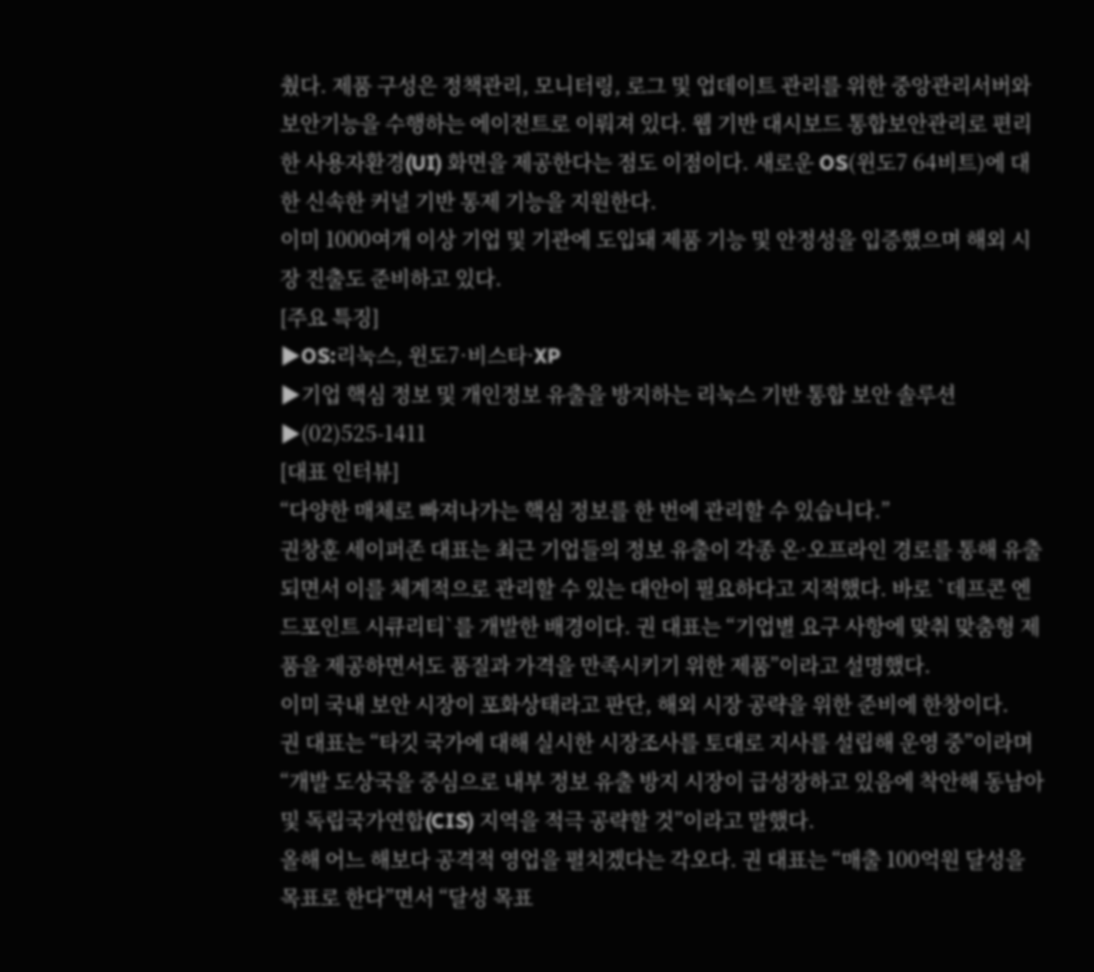췄다. 제품 구성은 정책관리, 모니터링, 로그 및 업데이트 관리를 위한 중앙관리서버와 보안기능을 수행하는 에이전트로 이뤄져 있다. 웹 기반 대시보드 통합보안관리로 편리한 사용자환경(UI) 화면을 제공한다는 점도 이점이다. 새로운 OS(윈도7 64비트)에 대한 신속한 커널 기반 통제 기능을 지원한다.
이미 1000여개 이상 기업 및 기관에 도입돼 제품 기능 및 안정성을 입증했으며 해외 시장 진출도 준비하고 있다.
[주요 특징]
▶OS:리눅스, 윈도7·비스타·XP
▶기업 핵심 정보 및 개인정보 유출을 방지하는 리눅스 기반 통합 보안 솔루션
▶(02)525-1411
[대표 인터뷰]
“다양한 매체로 빠져나가는 핵심 정보를 한 번에 관리할 수 있습니다.”
권창훈 세이퍼존 대표는 최근 기업들의 정보 유출이 각종 온·오프라인 경로를 통해 유출되면서 이를 체계적으로 관리할 수 있는 대안이 필요하다고 지적했다. 바로 `데프콘 엔드포인트 시큐리티`를 개발한 배경이다. 권 대표는 “기업별 요구 사항에 맞춰 맞춤형 제품을 제공하면서도 품질과 가격을 만족시키기 위한 제품”이라고 설명했다.
이미 국내 보안 시장이 포화상태라고 판단, 해외 시장 공략을 위한 준비에 한창이다.
권 대표는 “타깃 국가에 대해 실시한 시장조사를 토대로 지사를 설립해 운영 중”이라며 “개발 도상국을 중심으로 내부 정보 유출 방지 시장이 급성장하고 있음에 착안해 동남아 및 독립국가연합(CIS) 지역을 적극 공략할 것”이라고 말했다.
올해 어느 해보다 공격적 영업을 펼치겠다는 각오다. 권 대표는 “매출 100억원 달성을 목표로 한다”면서 “달성 목표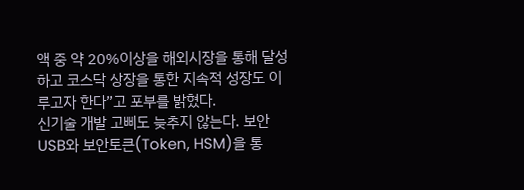액 중 약 20%이상을 해외시장을 통해 달성하고 코스닥 상장을 통한 지속적 성장도 이루고자 한다”고 포부를 밝혔다.
신기술 개발 고삐도 늦추지 않는다. 보안 USB와 보안토큰(Token, HSM)을 통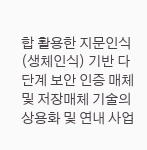합 활용한 지문인식(생체인식) 기반 다단계 보안 인증 매체 및 저장매체 기술의 상용화 및 연내 사업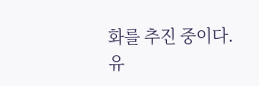화를 추진 중이다.
유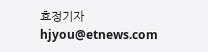효정기자 hjyou@etnews.com